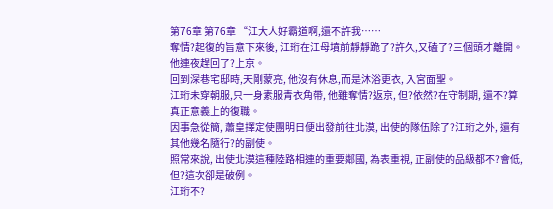第76章 第76章 “江大人好霸道啊,還不許我……
奪情?起復的旨意下來後, 江珩在江母墳前靜靜跪了?許久,又磕了?三個頭才離開。
他連夜趕回了?上京。
回到深巷宅邸時,天剛蒙亮, 他沒有休息,而是沐浴更衣, 入宮面聖。
江珩未穿朝服,只一身素服青衣角帶, 他雖奪情?返京, 但?依然?在守制期, 還不?算真正意義上的復職。
因事急從簡, 蕭皇擇定使團明日便出發前往北漠, 出使的隊伍除了?江珩之外, 還有其他幾名隨行?的副使。
照常來說, 出使北漠這種陸路相連的重要鄰國, 為表重視, 正副使的品級都不?會低, 但?這次卻是破例。
江珩不?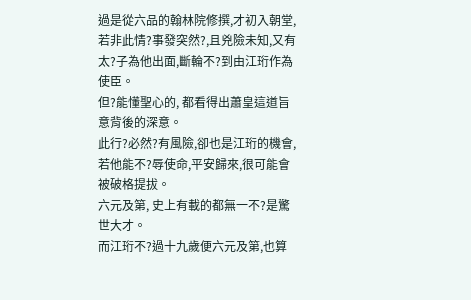過是從六品的翰林院修撰,才初入朝堂,若非此情?事發突然?,且兇險未知,又有太?子為他出面,斷輪不?到由江珩作為使臣。
但?能懂聖心的, 都看得出蕭皇這道旨意背後的深意。
此行?必然?有風險,卻也是江珩的機會, 若他能不?辱使命,平安歸來,很可能會被破格提拔。
六元及第, 史上有載的都無一不?是驚世大才。
而江珩不?過十九歲便六元及第,也算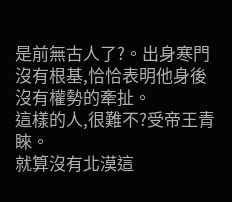是前無古人了?。出身寒門沒有根基,恰恰表明他身後沒有權勢的牽扯。
這樣的人,很難不?受帝王青睞。
就算沒有北漠這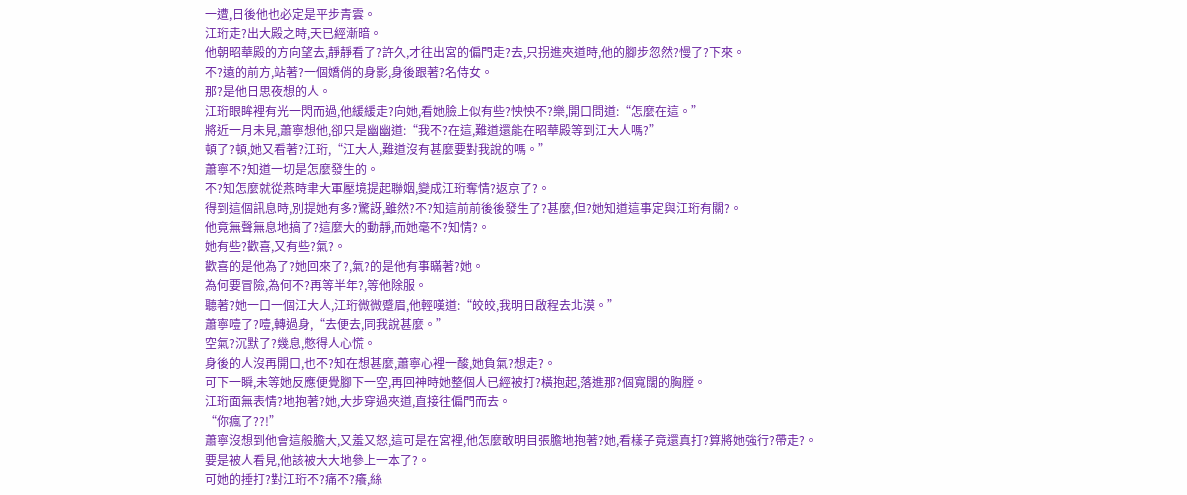一遭,日後他也必定是平步青雲。
江珩走?出大殿之時,天已經漸暗。
他朝昭華殿的方向望去,靜靜看了?許久,才往出宮的偏門走?去,只拐進夾道時,他的腳步忽然?慢了?下來。
不?遠的前方,站著?一個嬌俏的身影,身後跟著?名侍女。
那?是他日思夜想的人。
江珩眼眸裡有光一閃而過,他緩緩走?向她,看她臉上似有些?怏怏不?樂,開口問道:“怎麼在這。”
將近一月未見,蕭寧想他,卻只是幽幽道:“我不?在這,難道還能在昭華殿等到江大人嗎?”
頓了?頓,她又看著?江珩,“江大人,難道沒有甚麼要對我說的嗎。”
蕭寧不?知道一切是怎麼發生的。
不?知怎麼就從燕時聿大軍壓境提起聯姻,變成江珩奪情?返京了?。
得到這個訊息時,別提她有多?驚訝,雖然?不?知這前前後後發生了?甚麼,但?她知道這事定與江珩有關?。
他竟無聲無息地搞了?這麼大的動靜,而她毫不?知情?。
她有些?歡喜,又有些?氣?。
歡喜的是他為了?她回來了?,氣?的是他有事瞞著?她。
為何要冒險,為何不?再等半年?,等他除服。
聽著?她一口一個江大人,江珩微微蹙眉,他輕嘆道:“皎皎,我明日啟程去北漠。”
蕭寧噎了?噎,轉過身,“去便去,同我說甚麼。”
空氣?沉默了?幾息,憋得人心慌。
身後的人沒再開口,也不?知在想甚麼,蕭寧心裡一酸,她負氣?想走?。
可下一瞬,未等她反應便覺腳下一空,再回神時她整個人已經被打?橫抱起,落進那?個寬闊的胸膛。
江珩面無表情?地抱著?她,大步穿過夾道,直接往偏門而去。
“你瘋了??!”
蕭寧沒想到他會這般膽大,又羞又怒,這可是在宮裡,他怎麼敢明目張膽地抱著?她,看樣子竟還真打?算將她強行?帶走?。
要是被人看見,他該被大大地參上一本了?。
可她的捶打?對江珩不?痛不?癢,絲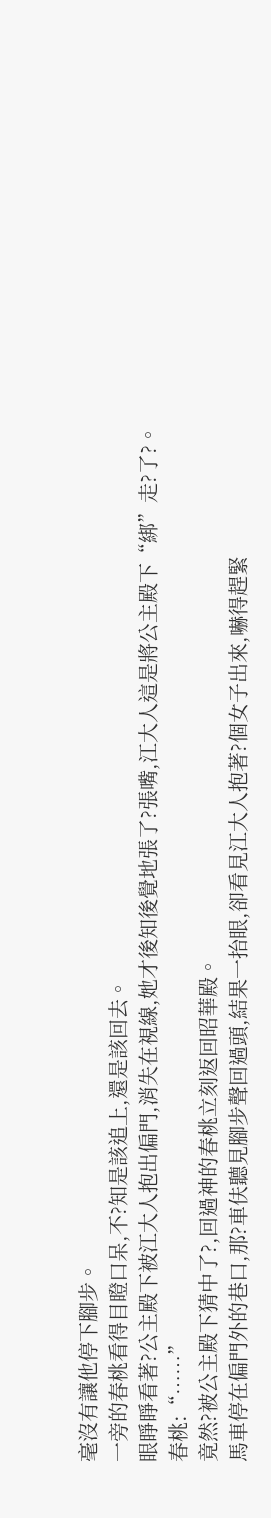毫沒有讓他停下腳步。
一旁的春桃看得目瞪口呆,不?知是該追上,還是該回去。
眼睜睜看著?公主殿下被江大人抱出偏門,消失在視線,她才後知後覺地張了?張嘴,江大人這是將公主殿下“綁”走?了?。
春桃:“……”
竟然?被公主殿下猜中了?,回過神的春桃立刻返回昭華殿。
馬車停在偏門外的巷口,那?車伕聽見腳步聲回過頭,結果一抬眼,卻看見江大人抱著?個女子出來,嚇得趕緊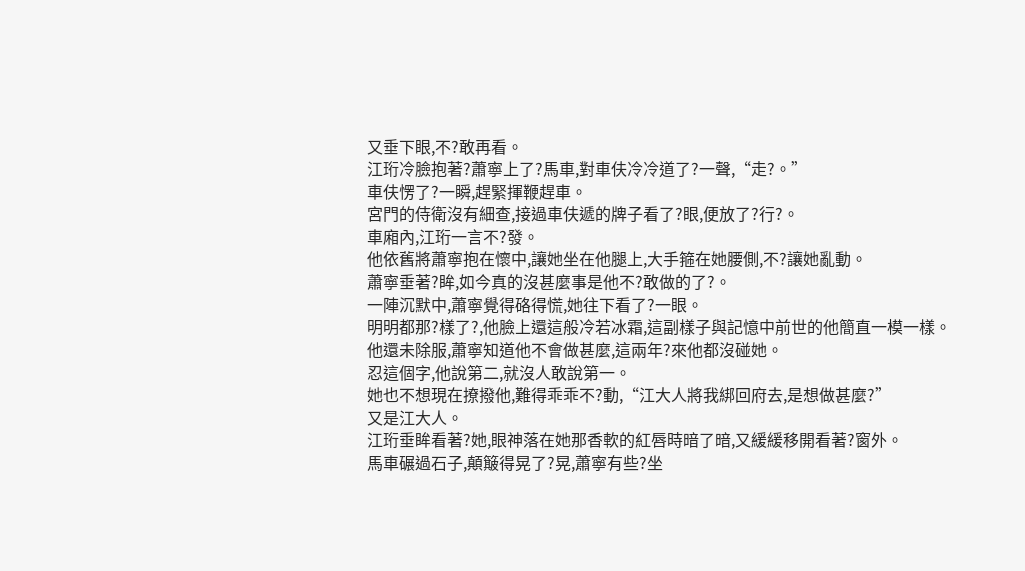又垂下眼,不?敢再看。
江珩冷臉抱著?蕭寧上了?馬車,對車伕冷冷道了?一聲,“走?。”
車伕愣了?一瞬,趕緊揮鞭趕車。
宮門的侍衛沒有細查,接過車伕遞的牌子看了?眼,便放了?行?。
車廂內,江珩一言不?發。
他依舊將蕭寧抱在懷中,讓她坐在他腿上,大手箍在她腰側,不?讓她亂動。
蕭寧垂著?眸,如今真的沒甚麼事是他不?敢做的了?。
一陣沉默中,蕭寧覺得硌得慌,她往下看了?一眼。
明明都那?樣了?,他臉上還這般冷若冰霜,這副樣子與記憶中前世的他簡直一模一樣。
他還未除服,蕭寧知道他不會做甚麼,這兩年?來他都沒碰她。
忍這個字,他說第二,就沒人敢說第一。
她也不想現在撩撥他,難得乖乖不?動,“江大人將我綁回府去,是想做甚麼?”
又是江大人。
江珩垂眸看著?她,眼神落在她那香軟的紅唇時暗了暗,又緩緩移開看著?窗外。
馬車碾過石子,顛簸得晃了?晃,蕭寧有些?坐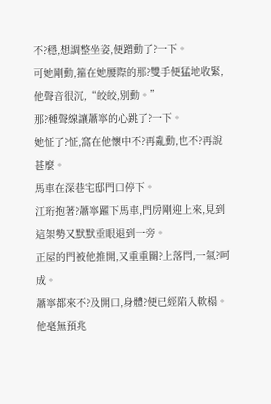不?穩,想調整坐姿,便蹭動了?一下。
可她剛動,箍在她腰際的那?雙手便猛地收緊,他聲音很沉,“皎皎,別動。”
那?種聲線讓蕭寧的心跳了?一下。
她怔了?怔,窩在他懷中不?再亂動,也不?再說甚麼。
馬車在深巷宅邸門口停下。
江珩抱著?蕭寧躍下馬車,門房剛迎上來,見到這架勢又默默垂眼退到一旁。
正屋的門被他推開,又重重關?上落閂,一氣?呵成。
蕭寧都來不?及開口,身體?便已經陷入軟榻。
他毫無預兆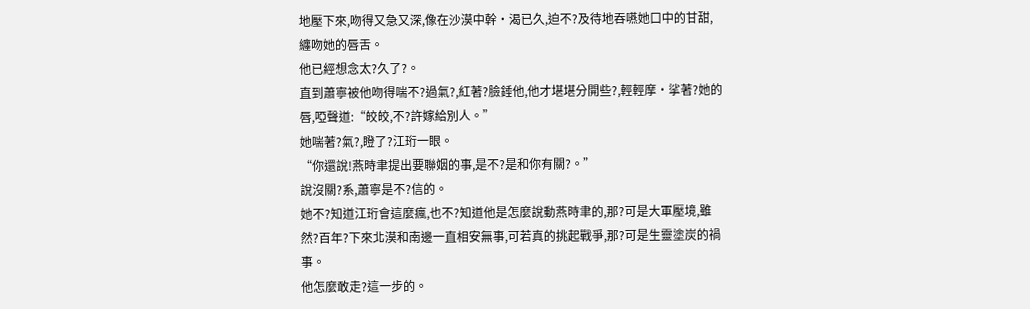地壓下來,吻得又急又深,像在沙漠中幹·渴已久,迫不?及待地吞嚥她口中的甘甜,纏吻她的唇舌。
他已經想念太?久了?。
直到蕭寧被他吻得喘不?過氣?,紅著?臉錘他,他才堪堪分開些?,輕輕摩·挲著?她的唇,啞聲道:“皎皎,不?許嫁給別人。”
她喘著?氣?,瞪了?江珩一眼。
“你還說!燕時聿提出要聯姻的事,是不?是和你有關?。”
說沒關?系,蕭寧是不?信的。
她不?知道江珩會這麼瘋,也不?知道他是怎麼說動燕時聿的,那?可是大軍壓境,雖然?百年?下來北漠和南邊一直相安無事,可若真的挑起戰爭,那?可是生靈塗炭的禍事。
他怎麼敢走?這一步的。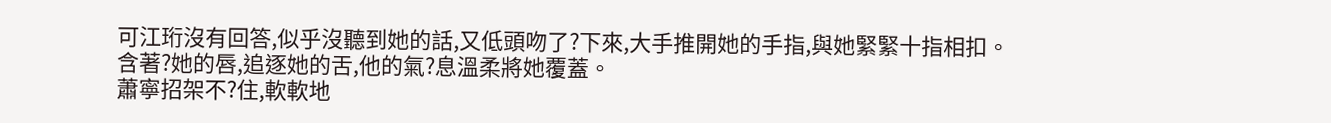可江珩沒有回答,似乎沒聽到她的話,又低頭吻了?下來,大手推開她的手指,與她緊緊十指相扣。
含著?她的唇,追逐她的舌,他的氣?息溫柔將她覆蓋。
蕭寧招架不?住,軟軟地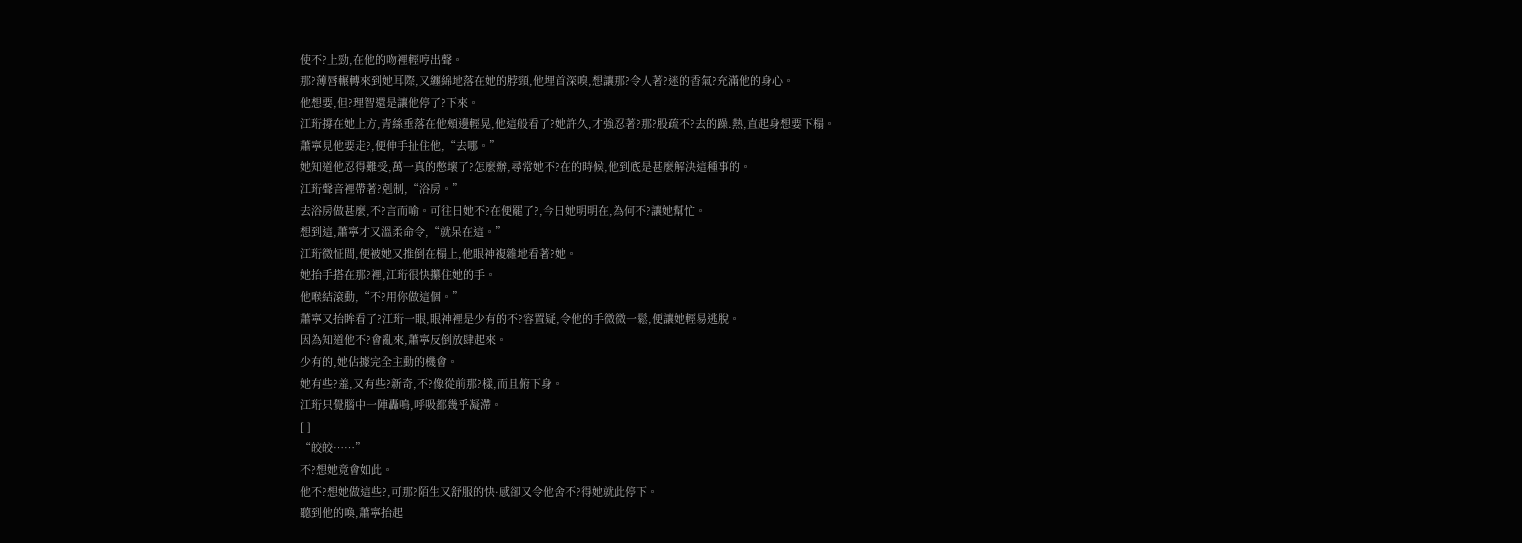使不?上勁,在他的吻裡輕哼出聲。
那?薄唇輾轉來到她耳際,又纏綿地落在她的脖頸,他埋首深嗅,想讓那?令人著?迷的香氣?充滿他的身心。
他想要,但?理智還是讓他停了?下來。
江珩撐在她上方,青絲垂落在他頰邊輕晃,他這般看了?她許久,才強忍著?那?股疏不?去的躁.熱,直起身想要下榻。
蕭寧見他要走?,便伸手扯住他,“去哪。”
她知道他忍得難受,萬一真的憋壞了?怎麼辦,尋常她不?在的時候,他到底是甚麼解決這種事的。
江珩聲音裡帶著?剋制,“浴房。”
去浴房做甚麼,不?言而喻。可往日她不?在便罷了?,今日她明明在,為何不?讓她幫忙。
想到這,蕭寧才又溫柔命令,“就呆在這。”
江珩微怔間,便被她又推倒在榻上,他眼神複雜地看著?她。
她抬手搭在那?裡,江珩很快攥住她的手。
他喉結滾動,“不?用你做這個。”
蕭寧又抬眸看了?江珩一眼,眼神裡是少有的不?容置疑,令他的手微微一鬆,便讓她輕易逃脫。
因為知道他不?會亂來,蕭寧反倒放肆起來。
少有的,她佔據完全主動的機會。
她有些?羞,又有些?新奇,不?像從前那?樣,而且俯下身。
江珩只覺腦中一陣轟鳴,呼吸都幾乎凝滯。
[ ]
“皎皎……”
不?想她竟會如此。
他不?想她做這些?,可那?陌生又舒服的快·感卻又令他舍不?得她就此停下。
聽到他的喚,蕭寧抬起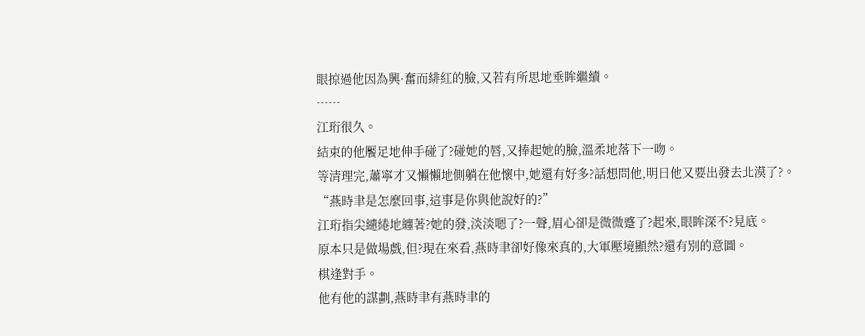眼掠過他因為興·奮而緋紅的臉,又若有所思地垂眸繼續。
……
江珩很久。
結束的他饜足地伸手碰了?碰她的唇,又捧起她的臉,溫柔地落下一吻。
等清理完,蕭寧才又懶懶地側躺在他懷中,她還有好多?話想問他,明日他又要出發去北漠了?。
“燕時聿是怎麼回事,這事是你與他說好的?”
江珩指尖繾綣地纏著?她的發,淡淡嗯了?一聲,眉心卻是微微蹙了?起來,眼眸深不?見底。
原本只是做場戲,但?現在來看,燕時聿卻好像來真的,大軍壓境顯然?還有別的意圖。
棋逢對手。
他有他的謀劃,燕時聿有燕時聿的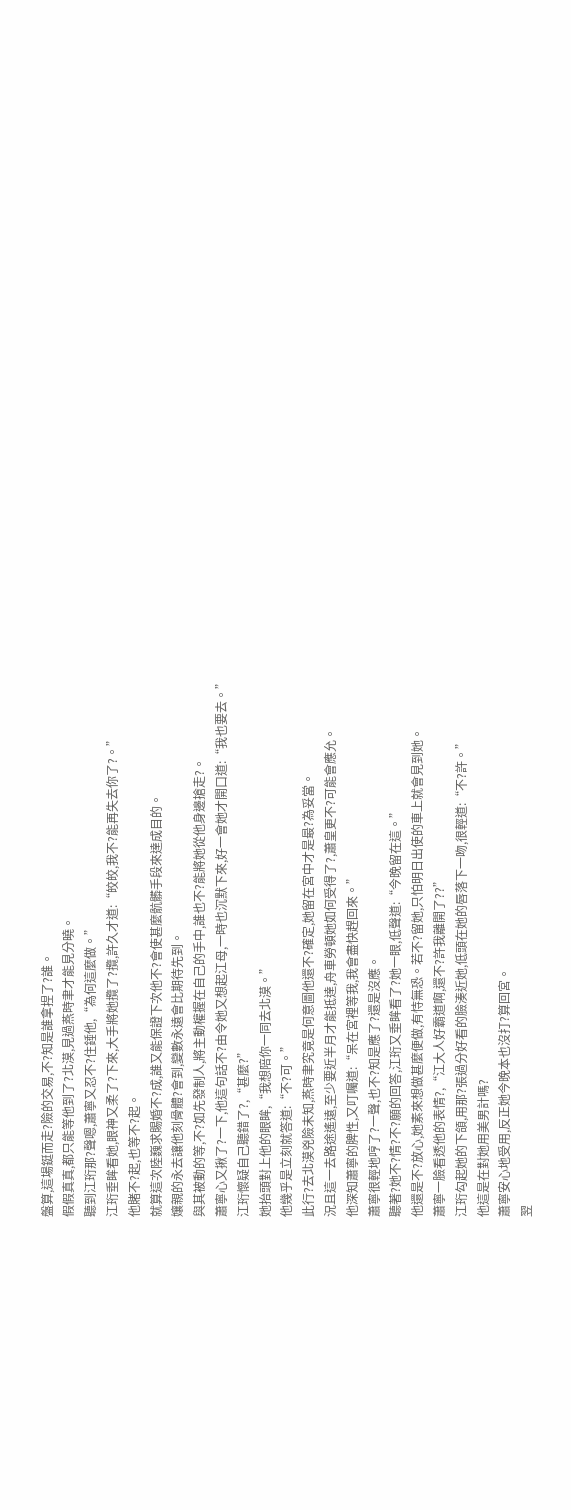盤算,這場鋌而走?險的交易,不?知是誰拿捏了?誰。
假假真真,都只能等他到了?北漠,見過燕時聿才能見分曉。
聽到江珩那?聲嗯,蕭寧又忍不?住錘他,“為何這麼做。”
江珩垂眸看她,眼神又柔了?下來,大手將她攬了?攬,許久才道:“皎皎,我不?能再失去你了?。”
他賭不?起,也等不?起。
就算這次陸巍求賜婚不?成,誰又能保證下次他不?會使甚麼骯髒手段來達成目的。
孃親的永去讓他刻骨體?會到,變數永遠會比期待先到。
與其被動的等,不?如先發制人,將主動權握在自己的手中,誰也不?能將她從他身邊搶走?。
蕭寧心又揪了?一下,他這句話不?由令她又想起江母,一時也沉默下來,好一會她才開口道:“我也要去。”
江珩懷疑自己聽錯了?,“甚麼?”
她抬頭對上他的眼眸,“我想陪你一同去北漠。”
他幾乎是立刻就答道:“不?可。”
此行?去北漠兇險未知,燕時聿究竟是何意圖他還不?確定,她留在宮中才是最?為妥當。
況且這一去路途遙遠,至少要近半月才能抵達,舟車勞頓她如何受得了?,蕭皇更不?可能會應允。
他深知蕭寧的脾性,又叮囑道:“呆在宮裡等我,我會盡快趕回來。”
蕭寧很輕地哼了?一聲,也不?知是應了?還是沒應。
聽著?她不?情?不?願的回答,江珩又垂眸看了?她一眼,低聲道:“今晚留在這。”
他還是不?放心,她素來想做甚麼便做,有恃無恐。若不?留她,只怕明日出使的車上就會見到她。
蕭寧一臉看透他的表情?,“江大人好霸道啊,還不?許我離開了??”
江珩勾起她的下頜,用那?張過分好看的臉湊近她,低頭在她的唇落下一吻,很輕道:“不?許。”
他這是在對她用美男計嗎?
蕭寧安心地受用,反正她今晚本也沒打?算回宮。
翌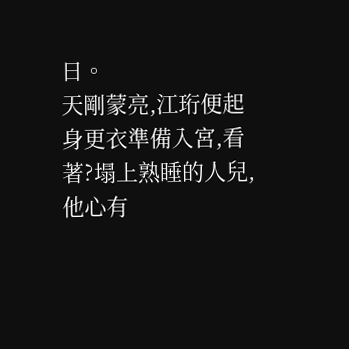日。
天剛蒙亮,江珩便起身更衣準備入宮,看著?塌上熟睡的人兒,他心有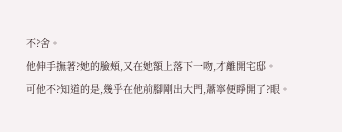不?舍。
他伸手撫著?她的臉頰,又在她額上落下一吻,才離開宅邸。
可他不?知道的是,幾乎在他前腳剛出大門,蕭寧便睜開了?眼。